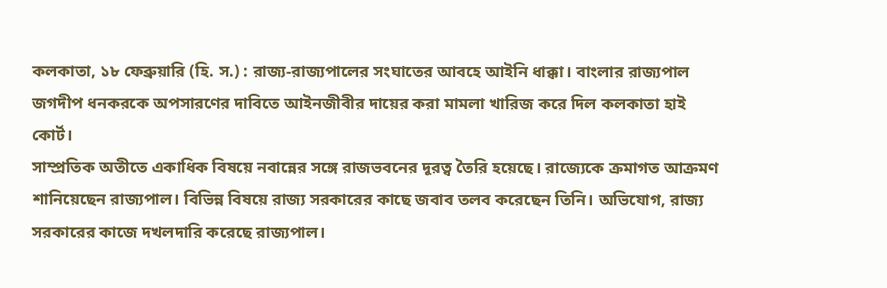কলকাতা, ১৮ ফেব্রুয়ারি (হি. স.) : রাজ্য-রাজ্যপালের সংঘাতের আবহে আইনি ধাক্কা। বাংলার রাজ্যপাল জগদীপ ধনকরকে অপসারণের দাবিতে আইনজীবীর দায়ের করা মামলা খারিজ করে দিল কলকাতা হাই কোর্ট।
সাম্প্রতিক অতীতে একাধিক বিষয়ে নবান্নের সঙ্গে রাজভবনের দূরত্ব তৈরি হয়েছে। রাজ্যেকে ক্রমাগত আক্রমণ শানিয়েছেন রাজ্যপাল। বিভিন্ন বিষয়ে রাজ্য সরকারের কাছে জবাব তলব করেছেন তিনি। অভিযোগ, রাজ্য সরকারের কাজে দখলদারি করেছে রাজ্যপাল।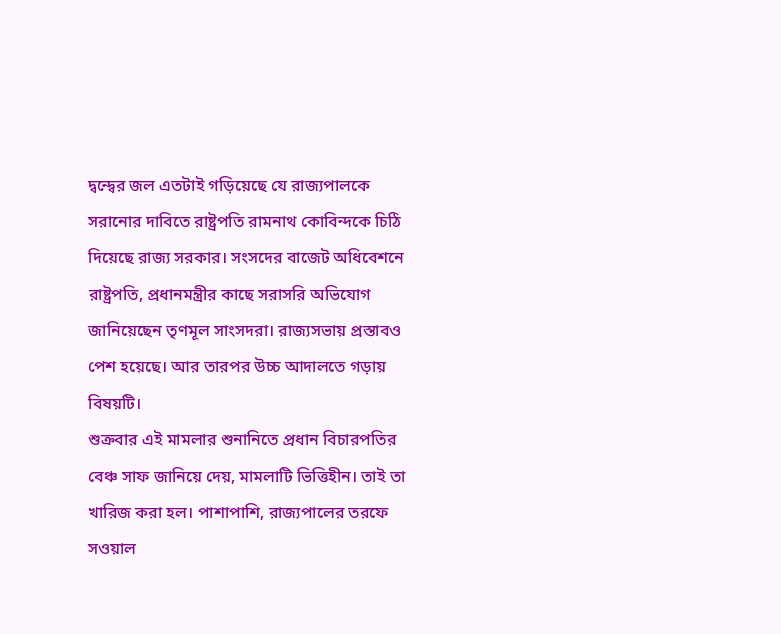দ্বন্দ্বের জল এতটাই গড়িয়েছে যে রাজ্যপালকে সরানোর দাবিতে রাষ্ট্রপতি রামনাথ কোবিন্দকে চিঠি দিয়েছে রাজ্য সরকার। সংসদের বাজেট অধিবেশনে রাষ্ট্রপতি, প্রধানমন্ত্রীর কাছে সরাসরি অভিযোগ জানিয়েছেন তৃণমূল সাংসদরা। রাজ্যসভায় প্রস্তাবও পেশ হয়েছে। আর তারপর উচ্চ আদালতে গড়ায় বিষয়টি।
শুক্রবার এই মামলার শুনানিতে প্রধান বিচারপতির বেঞ্চ সাফ জানিয়ে দেয়, মামলাটি ভিত্তিহীন। তাই তা খারিজ করা হল। পাশাপাশি, রাজ্যপালের তরফে সওয়াল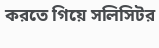করতে গিয়ে সলিসিটর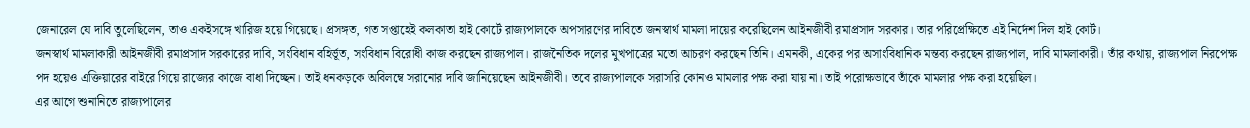জেনারেল যে দাবি তুলেছিলেন, তাও একইসঙ্গে খারিজ হয়ে গিয়েছে। প্রসঙ্গত, গত সপ্তাহেই কলকাতা হাই কোর্টে রাজ্যপালকে অপসারণের দাবিতে জনস্বার্থ মামলা দায়ের করেছিলেন আইনজীবী রমাপ্রসাদ সরকার। তার পরিপ্রেক্ষিতে এই নির্দেশ দিল হাই কোর্ট।
জনস্বার্থ মামলাকারী আইনজীবী রমাপ্রসাদ সরকারের দাবি, সংবিধান বহির্ভূত, সংবিধান বিরোধী কাজ করছেন রাজ্যপাল। রাজনৈতিক দলের মুখপাত্রের মতো আচরণ করছেন তিনি। এমনকী, একের পর অসাংবিধানিক মন্তব্য করছেন রাজ্যপাল, দাবি মামলাকারী। তাঁর কথায়, রাজ্যপাল নিরপেক্ষ পদ হয়েও এক্তিয়ারের বাইরে গিয়ে রাজ্যের কাজে বাধা দিচ্ছেন। তাই ধনকড়কে অবিলম্বে সরানোর দাবি জানিয়েছেন আইনজীবী। তবে রাজ্যপালকে সরাসরি কোনও মামলার পক্ষ করা যায় না। তাই পরোক্ষভাবে তাঁকে মামলার পক্ষ করা হয়েছিল।
এর আগে শুনানিতে রাজ্যপালের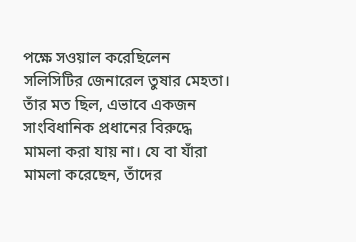পক্ষে সওয়াল করেছিলেন সলিসিটির জেনারেল তুষার মেহতা। তাঁর মত ছিল, এভাবে একজন সাংবিধানিক প্রধানের বিরুদ্ধে মামলা করা যায় না। যে বা যাঁরা মামলা করেছেন, তাঁদের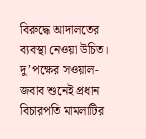বিরুদ্ধে আদালতের ব্যবস্থা নেওয়া উচিত। দু’পক্ষের সওয়াল-জবাব শুনেই প্রধান বিচারপতি মামলাটির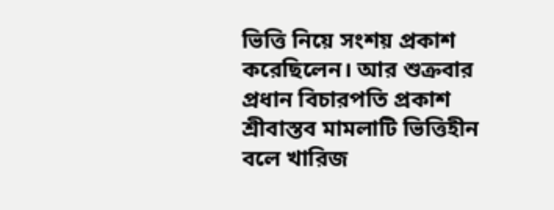ভিত্তি নিয়ে সংশয় প্রকাশ করেছিলেন। আর শুক্রবার প্রধান বিচারপতি প্রকাশ শ্রীবাস্তব মামলাটি ভিত্তিহীন বলে খারিজ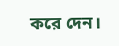করে দেন।